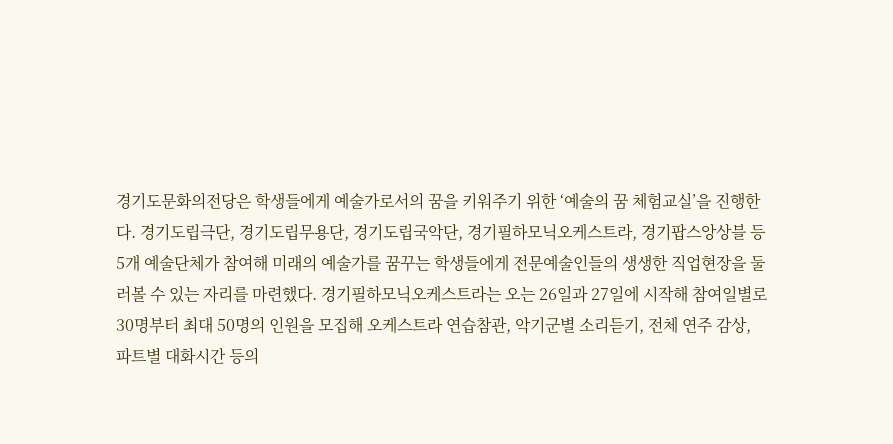경기도문화의전당은 학생들에게 예술가로서의 꿈을 키워주기 위한 ‘예술의 꿈 체험교실’을 진행한다. 경기도립극단, 경기도립무용단, 경기도립국악단, 경기필하모닉오케스트라, 경기팝스앙상블 등 5개 예술단체가 참여해 미래의 예술가를 꿈꾸는 학생들에게 전문예술인들의 생생한 직업현장을 둘러볼 수 있는 자리를 마련했다. 경기필하모닉오케스트라는 오는 26일과 27일에 시작해 참여일별로 30명부터 최대 50명의 인원을 모집해 오케스트라 연습참관, 악기군별 소리듣기, 전체 연주 감상, 파트별 대화시간 등의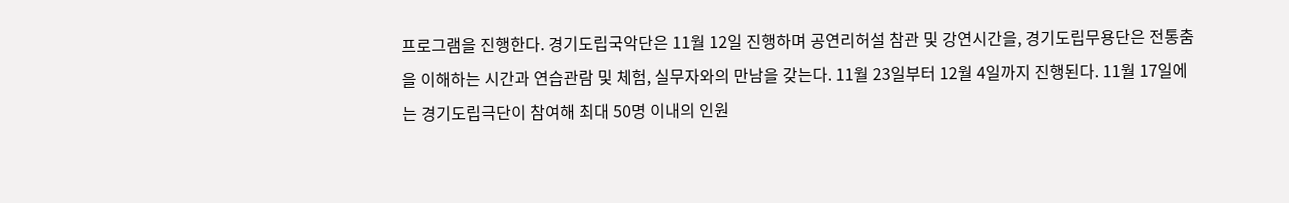프로그램을 진행한다. 경기도립국악단은 11월 12일 진행하며 공연리허설 참관 및 강연시간을, 경기도립무용단은 전통춤을 이해하는 시간과 연습관람 및 체험, 실무자와의 만남을 갖는다. 11월 23일부터 12월 4일까지 진행된다. 11월 17일에는 경기도립극단이 참여해 최대 50명 이내의 인원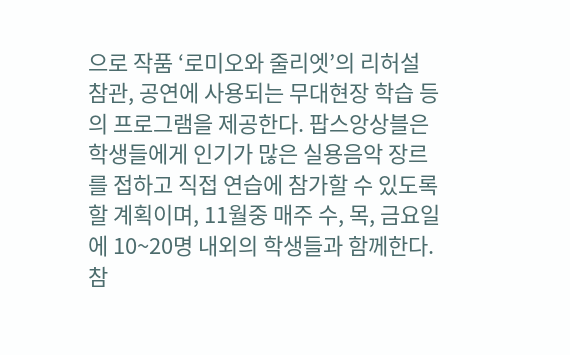으로 작품 ‘로미오와 줄리엣’의 리허설 참관, 공연에 사용되는 무대현장 학습 등의 프로그램을 제공한다. 팝스앙상블은 학생들에게 인기가 많은 실용음악 장르를 접하고 직접 연습에 참가할 수 있도록 할 계획이며, 11월중 매주 수, 목, 금요일에 10~20명 내외의 학생들과 함께한다. 참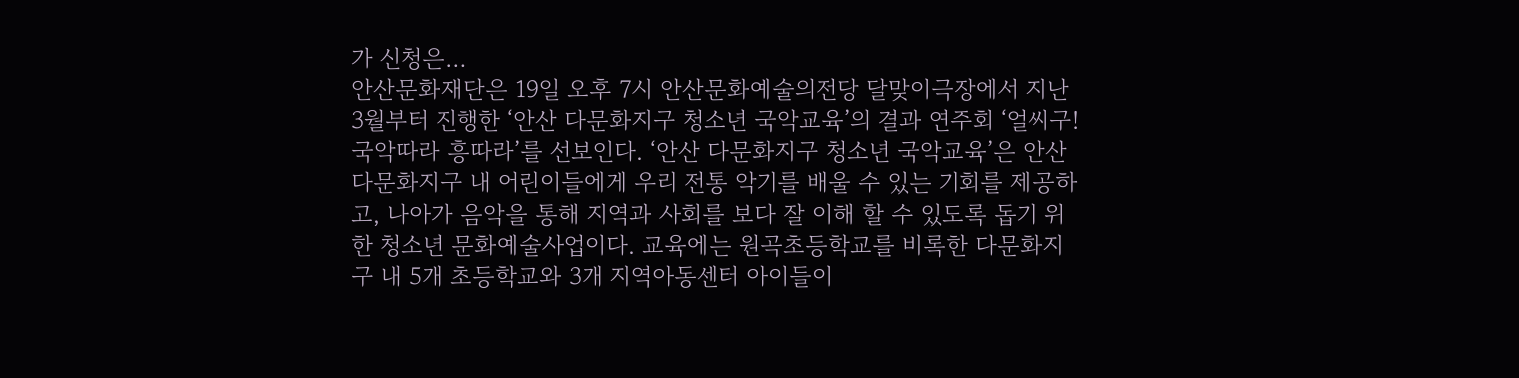가 신청은…
안산문화재단은 19일 오후 7시 안산문화예술의전당 달맞이극장에서 지난 3월부터 진행한 ‘안산 다문화지구 청소년 국악교육’의 결과 연주회 ‘얼씨구! 국악따라 흥따라’를 선보인다. ‘안산 다문화지구 청소년 국악교육’은 안산 다문화지구 내 어린이들에게 우리 전통 악기를 배울 수 있는 기회를 제공하고, 나아가 음악을 통해 지역과 사회를 보다 잘 이해 할 수 있도록 돕기 위한 청소년 문화예술사업이다. 교육에는 원곡초등학교를 비록한 다문화지구 내 5개 초등학교와 3개 지역아동센터 아이들이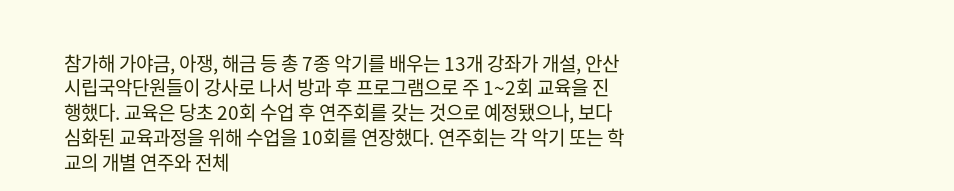참가해 가야금, 아쟁, 해금 등 총 7종 악기를 배우는 13개 강좌가 개설, 안산시립국악단원들이 강사로 나서 방과 후 프로그램으로 주 1~2회 교육을 진행했다. 교육은 당초 20회 수업 후 연주회를 갖는 것으로 예정됐으나, 보다 심화된 교육과정을 위해 수업을 10회를 연장했다. 연주회는 각 악기 또는 학교의 개별 연주와 전체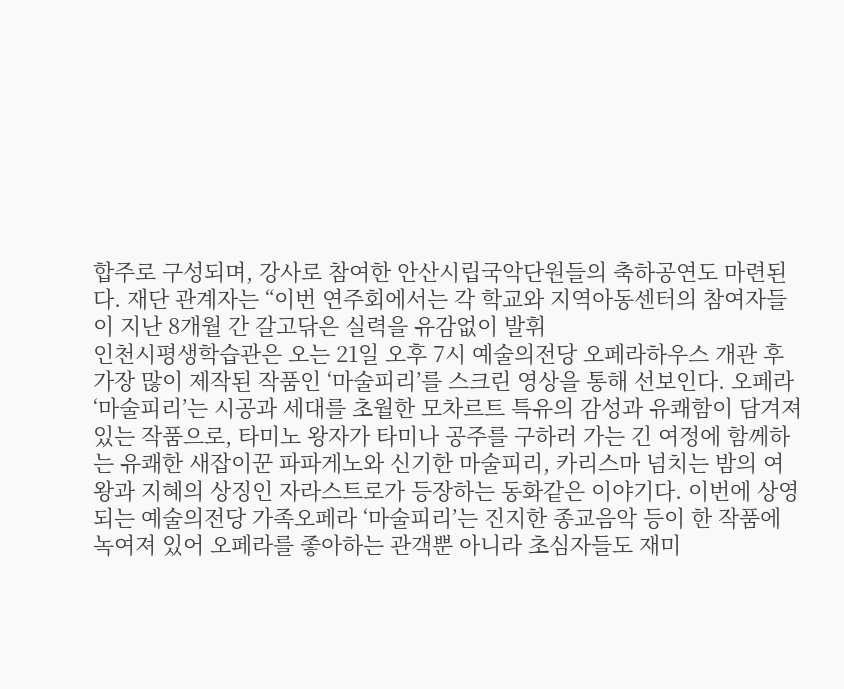합주로 구성되며, 강사로 참여한 안산시립국악단원들의 축하공연도 마련된다. 재단 관계자는 “이번 연주회에서는 각 학교와 지역아동센터의 참여자들이 지난 8개월 간 갈고닦은 실력을 유감없이 발휘
인천시평생학습관은 오는 21일 오후 7시 예술의전당 오페라하우스 개관 후 가장 많이 제작된 작품인 ‘마술피리’를 스크린 영상을 통해 선보인다. 오페라 ‘마술피리’는 시공과 세대를 초월한 모차르트 특유의 감성과 유쾌함이 담겨져 있는 작품으로, 타미노 왕자가 타미나 공주를 구하러 가는 긴 여정에 함께하는 유쾌한 새잡이꾼 파파게노와 신기한 마술피리, 카리스마 넘치는 밤의 여왕과 지혜의 상징인 자라스트로가 등장하는 동화같은 이야기다. 이번에 상영되는 예술의전당 가족오페라 ‘마술피리’는 진지한 종교음악 등이 한 작품에 녹여져 있어 오페라를 좋아하는 관객뿐 아니라 초심자들도 재미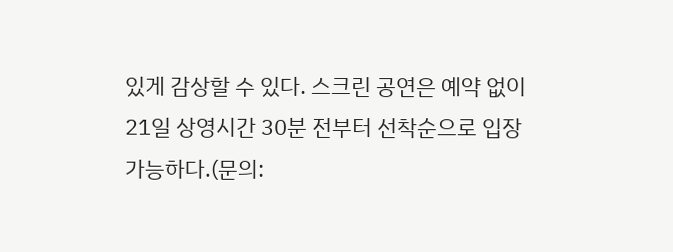있게 감상할 수 있다. 스크린 공연은 예약 없이 21일 상영시간 30분 전부터 선착순으로 입장 가능하다.(문의: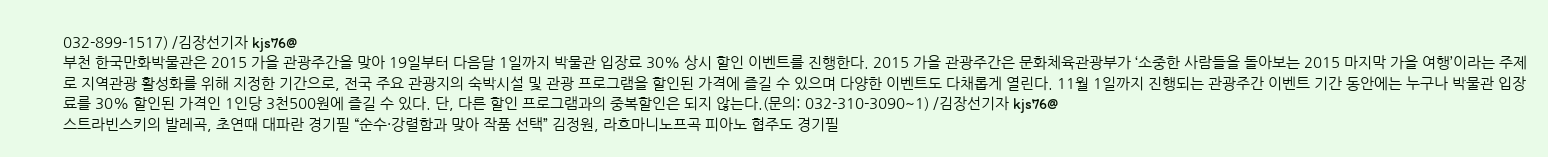032-899-1517) /김장선기자 kjs76@
부천 한국만화박물관은 2015 가을 관광주간을 맞아 19일부터 다음달 1일까지 박물관 입장료 30% 상시 할인 이벤트를 진행한다. 2015 가을 관광주간은 문화체육관광부가 ‘소중한 사람들을 돌아보는 2015 마지막 가을 여행’이라는 주제로 지역관광 활성화를 위해 지정한 기간으로, 전국 주요 관광지의 숙박시설 및 관광 프로그램을 할인된 가격에 즐길 수 있으며 다양한 이벤트도 다채롭게 열린다. 11월 1일까지 진행되는 관광주간 이벤트 기간 동안에는 누구나 박물관 입장료를 30% 할인된 가격인 1인당 3천500원에 즐길 수 있다. 단, 다른 할인 프로그램과의 중복할인은 되지 않는다.(문의: 032-310-3090~1) /김장선기자 kjs76@
스트라빈스키의 발레곡, 초연때 대파란 경기필 “순수·강렬함과 맞아 작품 선택” 김정원, 라흐마니노프곡 피아노 협주도 경기필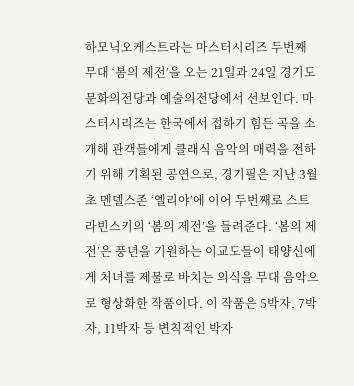하모닉오케스트라는 마스터시리즈 두번째 무대 ‘봄의 제전’을 오는 21일과 24일 경기도문화의전당과 예술의전당에서 선보인다. 마스터시리즈는 한국에서 접하기 힘든 곡을 소개해 관객들에게 클래식 음악의 매력을 전하기 위해 기획된 공연으로, 경기필은 지난 3월 초 멘델스존 ‘엘리야’에 이어 두번째로 스트라빈스키의 ‘봄의 제전’을 들려준다. ‘봄의 제전’은 풍년을 기원하는 이교도들이 태양신에게 처녀를 제물로 바치는 의식을 무대 음악으로 형상화한 작품이다. 이 작품은 5박자, 7박자, 11박자 등 변칙적인 박자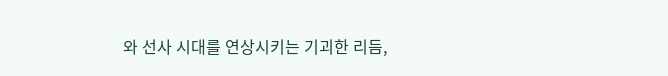와 선사 시대를 연상시키는 기괴한 리듬,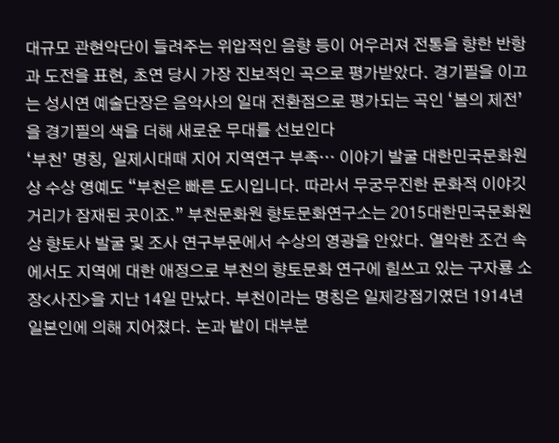대규모 관현악단이 들려주는 위압적인 음향 등이 어우러져 전통을 향한 반항과 도전을 표현, 초연 당시 가장 진보적인 곡으로 평가받았다. 경기필을 이끄는 성시연 예술단장은 음악사의 일대 전환점으로 평가되는 곡인 ‘봄의 제전’을 경기필의 색을 더해 새로운 무대를 선보인다
‘부천’ 명칭, 일제시대때 지어 지역연구 부족… 이야기 발굴 대한민국문화원상 수상 영예도 “부천은 빠른 도시입니다. 따라서 무궁무진한 문화적 이야깃거리가 잠재된 곳이죠.” 부천문화원 향토문화연구소는 2015대한민국문화원상 향토사 발굴 및 조사 연구부문에서 수상의 영광을 안았다. 열악한 조건 속에서도 지역에 대한 애정으로 부천의 향토문화 연구에 힘쓰고 있는 구자룡 소장<사진>을 지난 14일 만났다. 부천이라는 명칭은 일제강점기였던 1914년 일본인에 의해 지어졌다. 논과 밭이 대부분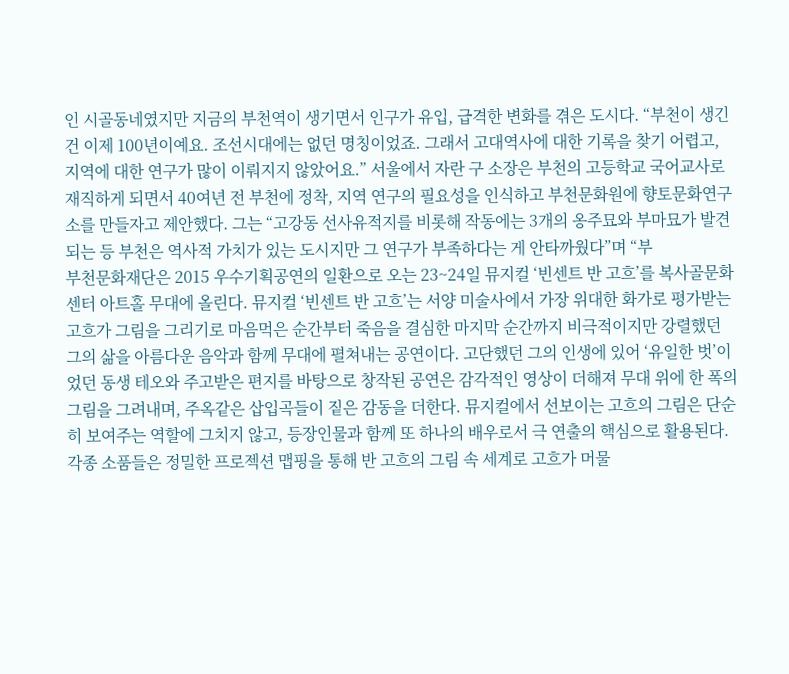인 시골동네였지만 지금의 부천역이 생기면서 인구가 유입, 급격한 변화를 겪은 도시다. “부천이 생긴건 이제 100년이예요. 조선시대에는 없던 명칭이었죠. 그래서 고대역사에 대한 기록을 찾기 어렵고, 지역에 대한 연구가 많이 이뤄지지 않았어요.” 서울에서 자란 구 소장은 부천의 고등학교 국어교사로 재직하게 되면서 40여년 전 부천에 정착, 지역 연구의 필요성을 인식하고 부천문화원에 향토문화연구소를 만들자고 제안했다. 그는 “고강동 선사유적지를 비롯해 작동에는 3개의 옹주묘와 부마묘가 발견되는 등 부천은 역사적 가치가 있는 도시지만 그 연구가 부족하다는 게 안타까웠다”며 “부
부천문화재단은 2015 우수기획공연의 일환으로 오는 23~24일 뮤지컬 ‘빈센트 반 고흐’를 복사골문화센터 아트홀 무대에 올린다. 뮤지컬 ‘빈센트 반 고흐’는 서양 미술사에서 가장 위대한 화가로 평가받는 고흐가 그림을 그리기로 마음먹은 순간부터 죽음을 결심한 마지막 순간까지 비극적이지만 강렬했던 그의 삶을 아름다운 음악과 함께 무대에 펼쳐내는 공연이다. 고단했던 그의 인생에 있어 ‘유일한 벗’이었던 동생 테오와 주고받은 편지를 바탕으로 창작된 공연은 감각적인 영상이 더해져 무대 위에 한 폭의 그림을 그려내며, 주옥같은 삽입곡들이 짙은 감동을 더한다. 뮤지컬에서 선보이는 고흐의 그림은 단순히 보여주는 역할에 그치지 않고, 등장인물과 함께 또 하나의 배우로서 극 연출의 핵심으로 활용된다. 각종 소품들은 정밀한 프로젝션 맵핑을 통해 반 고흐의 그림 속 세계로 고흐가 머물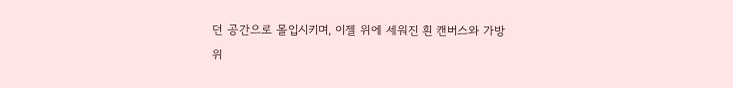던 공간으로 몰입시키며, 이젤 위에 세워진 흰 캔버스와 가방 위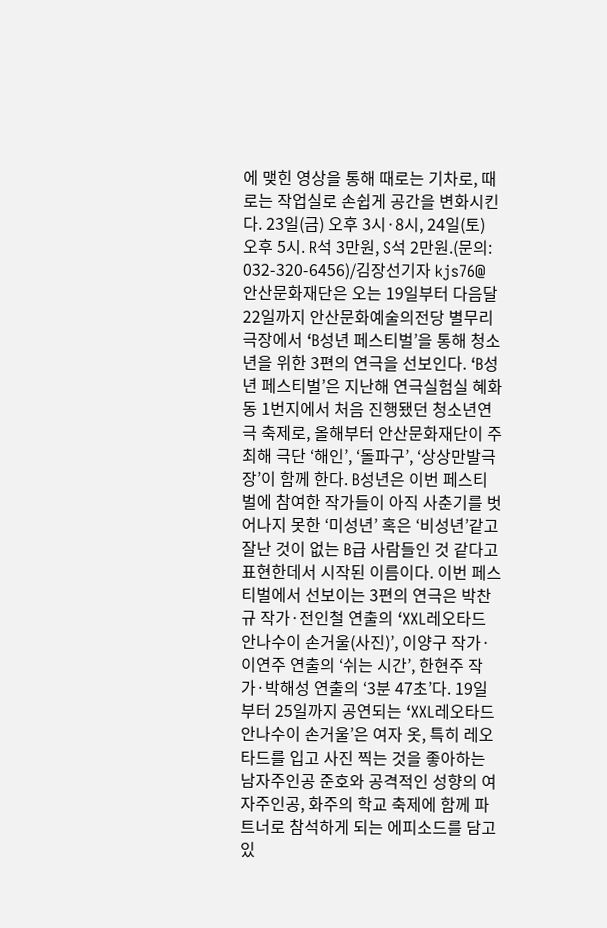에 맺힌 영상을 통해 때로는 기차로, 때로는 작업실로 손쉽게 공간을 변화시킨다. 23일(금) 오후 3시·8시, 24일(토) 오후 5시. R석 3만원, S석 2만원.(문의: 032-320-6456)/김장선기자 kjs76@
안산문화재단은 오는 19일부터 다음달 22일까지 안산문화예술의전당 별무리극장에서 ‘B성년 페스티벌’을 통해 청소년을 위한 3편의 연극을 선보인다. ‘B성년 페스티벌’은 지난해 연극실험실 혜화동 1번지에서 처음 진행됐던 청소년연극 축제로, 올해부터 안산문화재단이 주최해 극단 ‘해인’, ‘돌파구’, ‘상상만발극장’이 함께 한다. B성년은 이번 페스티벌에 참여한 작가들이 아직 사춘기를 벗어나지 못한 ‘미성년’ 혹은 ‘비성년’같고 잘난 것이 없는 B급 사람들인 것 같다고 표현한데서 시작된 이름이다. 이번 페스티벌에서 선보이는 3편의 연극은 박찬규 작가·전인철 연출의 ‘XXL레오타드 안나수이 손거울(사진)’, 이양구 작가·이연주 연출의 ‘쉬는 시간’, 한현주 작가·박해성 연출의 ‘3분 47초’다. 19일부터 25일까지 공연되는 ‘XXL레오타드 안나수이 손거울’은 여자 옷, 특히 레오타드를 입고 사진 찍는 것을 좋아하는 남자주인공 준호와 공격적인 성향의 여자주인공, 화주의 학교 축제에 함께 파트너로 참석하게 되는 에피소드를 담고 있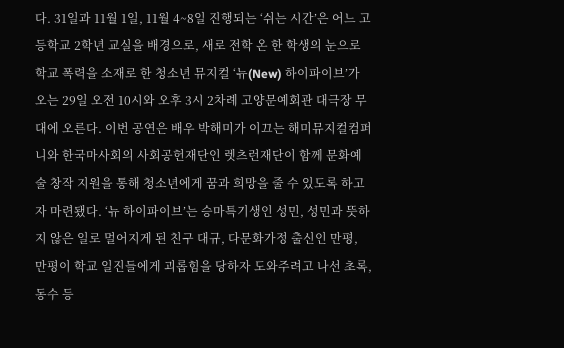다. 31일과 11월 1일, 11월 4~8일 진행되는 ‘쉬는 시간’은 어느 고등학교 2학년 교실을 배경으로, 새로 전학 온 한 학생의 눈으로
학교 폭력을 소재로 한 청소년 뮤지컬 ‘뉴(New) 하이파이브’가 오는 29일 오전 10시와 오후 3시 2차례 고양문예회관 대극장 무대에 오른다. 이번 공연은 배우 박해미가 이끄는 해미뮤지컬컴퍼니와 한국마사회의 사회공헌재단인 렛츠런재단이 함께 문화예술 창작 지원을 통해 청소년에게 꿈과 희망을 줄 수 있도록 하고자 마련됐다. ‘뉴 하이파이브’는 승마특기생인 성민, 성민과 뜻하지 않은 일로 멀어지게 된 친구 대규, 다문화가정 출신인 만평, 만평이 학교 일진들에게 괴롭힘을 당하자 도와주려고 나선 초록, 동수 등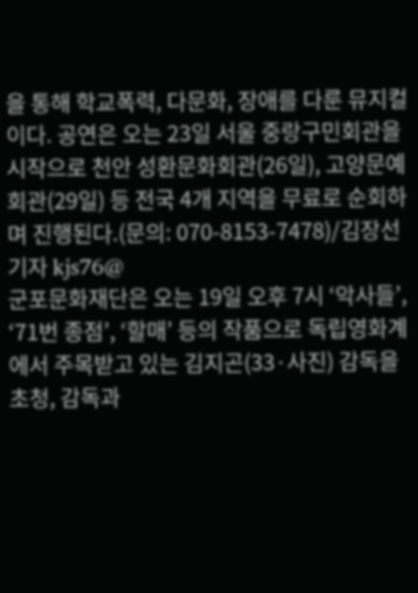을 통해 학교폭력, 다문화, 장애를 다룬 뮤지컬이다. 공연은 오는 23일 서울 중랑구민회관을 시작으로 천안 성환문화회관(26일), 고양문예회관(29일) 등 전국 4개 지역을 무료로 순회하며 진행된다.(문의: 070-8153-7478)/김장선기자 kjs76@
군포문화재단은 오는 19일 오후 7시 ‘악사들’, ‘71번 종점’, ‘할매’ 등의 작품으로 독립영화계에서 주목받고 있는 김지곤(33·사진) 감독을 초청, 감독과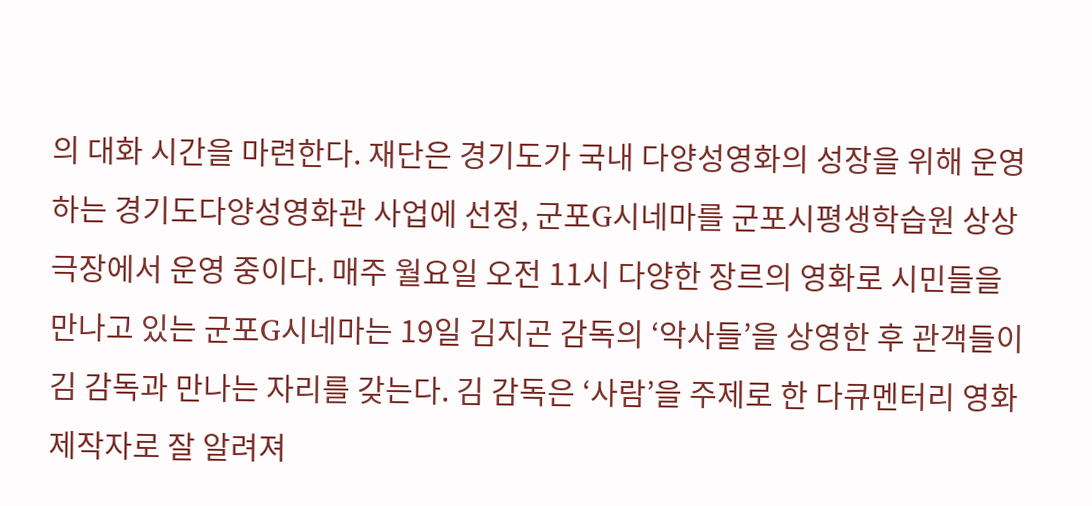의 대화 시간을 마련한다. 재단은 경기도가 국내 다양성영화의 성장을 위해 운영하는 경기도다양성영화관 사업에 선정, 군포G시네마를 군포시평생학습원 상상극장에서 운영 중이다. 매주 월요일 오전 11시 다양한 장르의 영화로 시민들을 만나고 있는 군포G시네마는 19일 김지곤 감독의 ‘악사들’을 상영한 후 관객들이 김 감독과 만나는 자리를 갖는다. 김 감독은 ‘사람’을 주제로 한 다큐멘터리 영화 제작자로 잘 알려져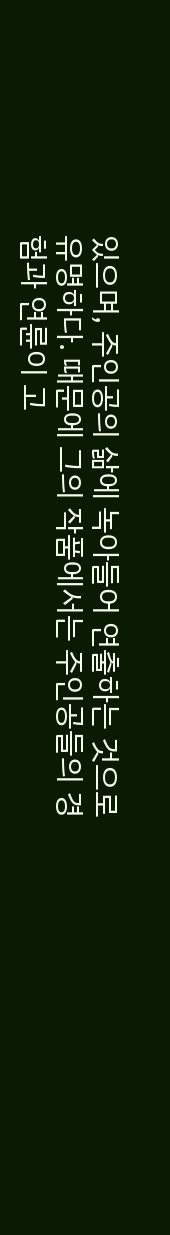있으며, 주인공의 삶에 녹아들어 연출하는 것으로 유명하다. 때문에 그의 작품에서는 주인공들의 경험과 연륜이 고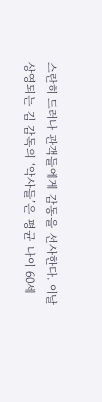스란히 드러나 관객들에게 감동을 선사한다. 이날 상영되는 김 감독의 ‘악사들’은 평균 나이 60세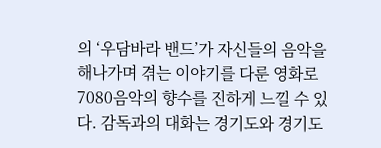의 ‘우담바라 밴드’가 자신들의 음악을 해나가며 겪는 이야기를 다룬 영화로 7080음악의 향수를 진하게 느낄 수 있다. 감독과의 대화는 경기도와 경기도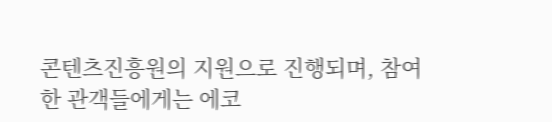콘텐츠진흥원의 지원으로 진행되며, 참여한 관객들에게는 에코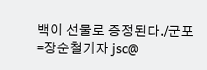백이 선물로 증정된다./군포=장순철기자 jsc@